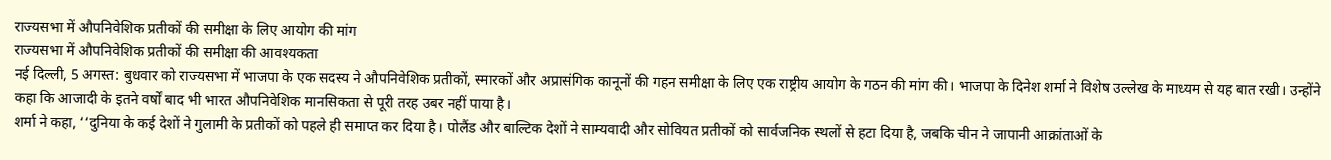राज्यसभा में औपनिवेशिक प्रतीकों की समीक्षा के लिए आयोग की मांग
राज्यसभा में औपनिवेशिक प्रतीकों की समीक्षा की आवश्यकता
नई दिल्ली, 5 अगस्त: बुधवार को राज्यसभा में भाजपा के एक सदस्य ने औपनिवेशिक प्रतीकों, स्मारकों और अप्रासंगिक कानूनों की गहन समीक्षा के लिए एक राष्ट्रीय आयोग के गठन की मांग की। भाजपा के दिनेश शर्मा ने विशेष उल्लेख के माध्यम से यह बात रखी। उन्होंने कहा कि आजादी के इतने वर्षों बाद भी भारत औपनिवेशिक मानसिकता से पूरी तरह उबर नहीं पाया है।
शर्मा ने कहा, ‘‘दुनिया के कई देशों ने गुलामी के प्रतीकों को पहले ही समाप्त कर दिया है। पोलैंड और बाल्टिक देशों ने साम्यवादी और सोवियत प्रतीकों को सार्वजनिक स्थलों से हटा दिया है, जबकि चीन ने जापानी आक्रांताओं के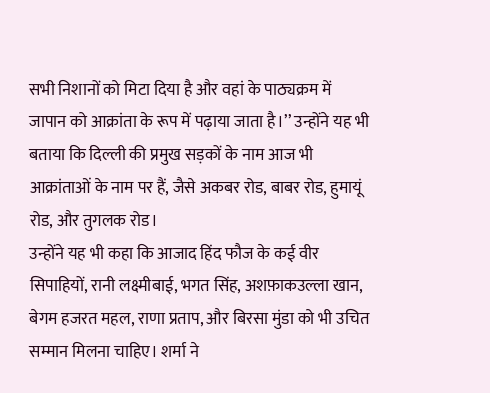सभी निशानों को मिटा दिया है और वहां के पाठ्यक्रम में जापान को आक्रांता के रूप में पढ़ाया जाता है।’’ उन्होंने यह भी बताया कि दिल्ली की प्रमुख सड़कों के नाम आज भी आक्रांताओं के नाम पर हैं, जैसे अकबर रोड, बाबर रोड, हुमायूं रोड, और तुगलक रोड।
उन्होंने यह भी कहा कि आजाद हिंद फौज के कई वीर सिपाहियों, रानी लक्ष्मीबाई, भगत सिंह, अशफ़ाकउल्ला खान, बेगम हजरत महल, राणा प्रताप, और बिरसा मुंडा को भी उचित सम्मान मिलना चाहिए। शर्मा ने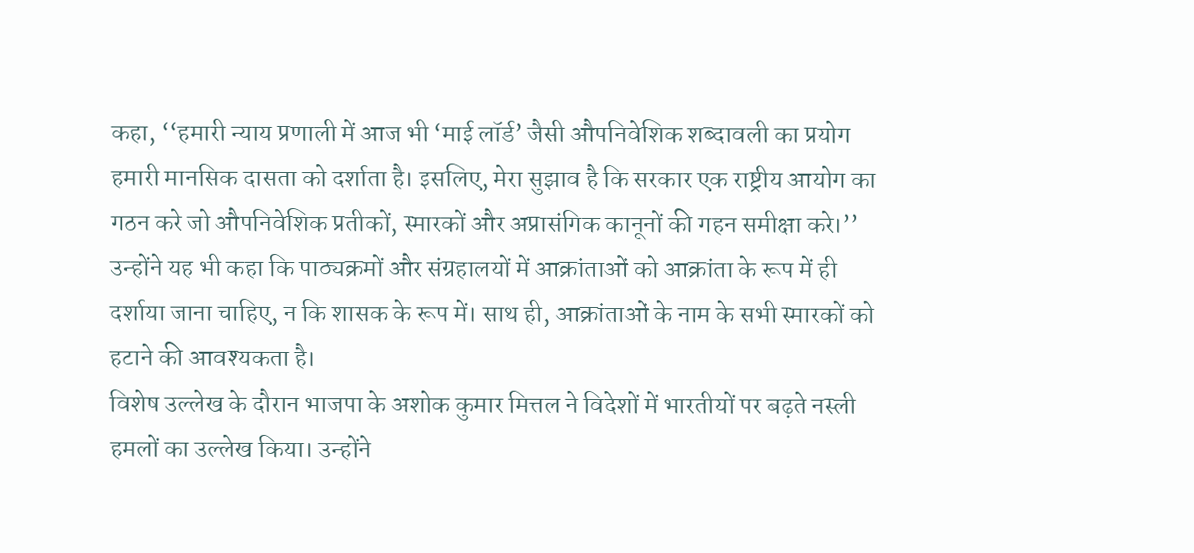कहा, ‘‘हमारी न्याय प्रणाली में आज भी ‘माई लॉर्ड’ जैसी औपनिवेशिक शब्दावली का प्रयोग हमारी मानसिक दासता को दर्शाता है। इसलिए, मेरा सुझाव है कि सरकार एक राष्ट्रीय आयोग का गठन करे जो औपनिवेशिक प्रतीकों, स्मारकों और अप्रासंगिक कानूनों की गहन समीक्षा करे।’’
उन्होंने यह भी कहा कि पाठ्यक्रमों और संग्रहालयों में आक्रांताओं को आक्रांता के रूप में ही दर्शाया जाना चाहिए, न कि शासक के रूप में। साथ ही, आक्रांताओं के नाम के सभी स्मारकों को हटाने की आवश्यकता है।
विशेष उल्लेख के दौरान भाजपा के अशोक कुमार मित्तल ने विदेशों में भारतीयों पर बढ़ते नस्ली हमलों का उल्लेख किया। उन्होंने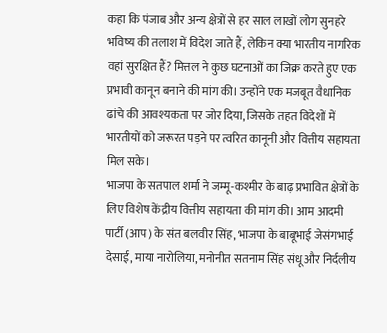कहा कि पंजाब और अन्य क्षेत्रों से हर साल लाखों लोग सुनहरे भविष्य की तलाश में विदेश जाते हैं, लेकिन क्या भारतीय नागरिक वहां सुरक्षित हैं? मित्तल ने कुछ घटनाओं का जिक्र करते हुए एक प्रभावी कानून बनाने की मांग की। उन्होंने एक मजबूत वैधानिक ढांचे की आवश्यकता पर जोर दिया, जिसके तहत विदेशों में भारतीयों को जरूरत पड़ने पर त्वरित कानूनी और वित्तीय सहायता मिल सके।
भाजपा के सतपाल शर्मा ने जम्मू-कश्मीर के बाढ़ प्रभावित क्षेत्रों के लिए विशेष केंद्रीय वित्तीय सहायता की मांग की। आम आदमी पार्टी (आप) के संत बलवीर सिंह, भाजपा के बाबूभाई जेसंगभाई देसाई, माया नारोलिया, मनोनीत सतनाम सिंह संधू और निर्दलीय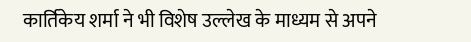कार्तिकेय शर्मा ने भी विशेष उल्लेख के माध्यम से अपने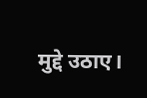मुद्दे उठाए।